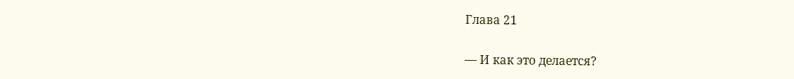Глава 21

— И как это делается?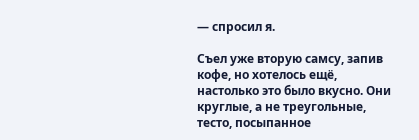— спросил я.

Съел уже вторую самсу, запив кофе, но хотелось ещё, настолько это было вкусно. Они круглые, а не треугольные, тесто, посыпанное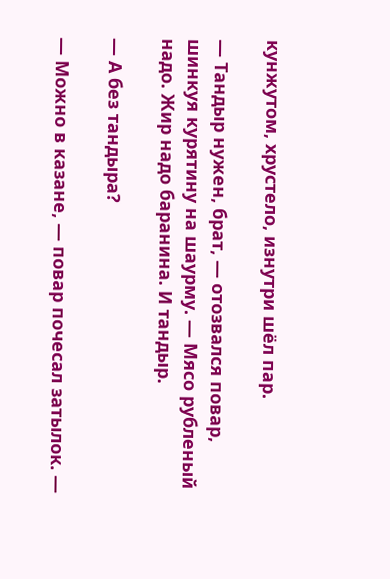кунжутом, хрустело, изнутри шёл пар.

— Тандыр нужен, брат, — отозвался повар, шинкуя курятину на шаурму. — Мясо рубленый надо. Жир надо баранина. И тандыр.

— А без тандыра?

— Можно в казане, — повар почесал затылок. —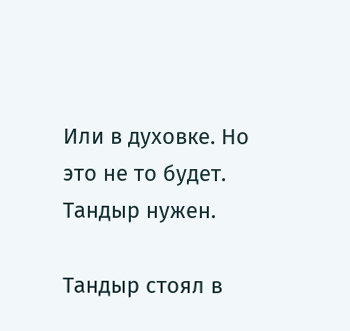Или в духовке. Но это не то будет. Тандыр нужен.

Тандыр стоял в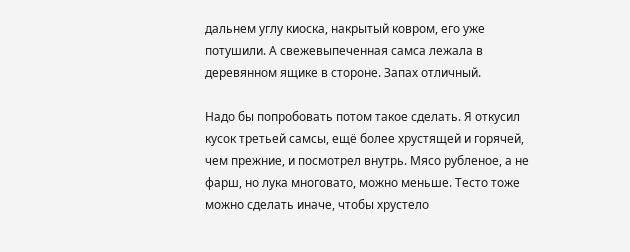дальнем углу киоска, накрытый ковром, его уже потушили. А свежевыпеченная самса лежала в деревянном ящике в стороне. Запах отличный.

Надо бы попробовать потом такое сделать. Я откусил кусок третьей самсы, ещё более хрустящей и горячей, чем прежние, и посмотрел внутрь. Мясо рубленое, а не фарш, но лука многовато, можно меньше. Тесто тоже можно сделать иначе, чтобы хрустело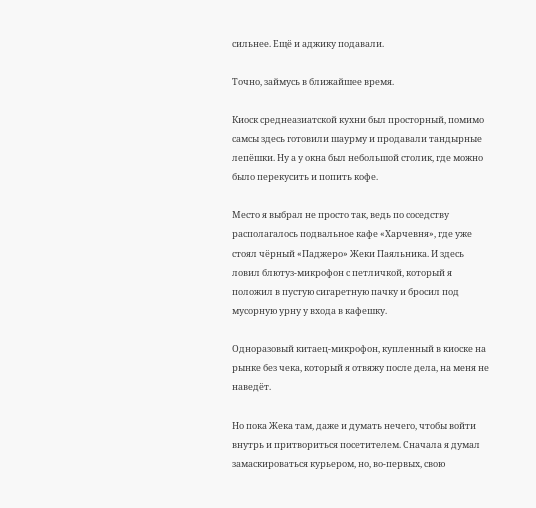сильнее. Ещё и аджику подавали.

Точно, займусь в ближайшее время.

Киоск среднеазиатской кухни был просторный, помимо самсы здесь готовили шаурму и продавали тандырные лепёшки. Ну а у окна был небольшой столик, где можно было перекусить и попить кофе.

Место я выбрал не просто так, ведь по соседству располагалось подвальное кафе «Харчевня», где уже стоял чёрный «Паджеро» Жеки Паяльника. И здесь ловил блютуз-микрофон с петличкой, который я положил в пустую сигаретную пачку и бросил под мусорную урну у входа в кафешку.

Одноразовый китаец-микрофон, купленный в киоске на рынке без чека, который я отвяжу после дела, на меня не наведёт.

Но пока Жека там, даже и думать нечего, чтобы войти внутрь и притвориться посетителем. Сначала я думал замаскироваться курьером, но, во-первых, свою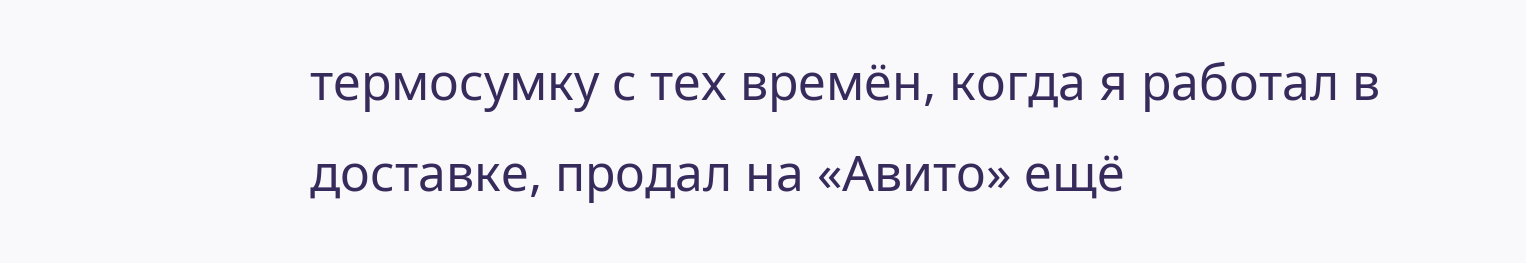термосумку с тех времён, когда я работал в доставке, продал на «Авито» ещё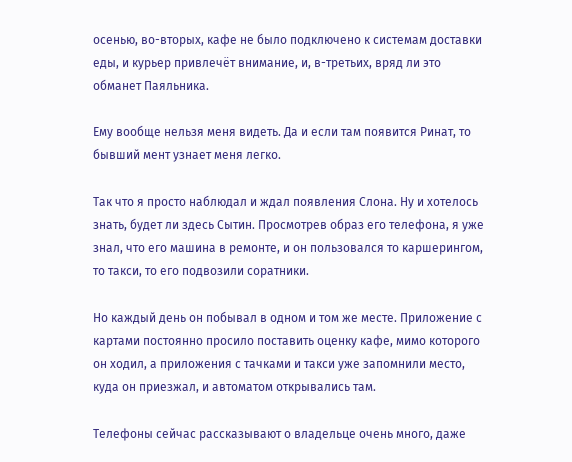осенью, во-вторых, кафе не было подключено к системам доставки еды, и курьер привлечёт внимание, и, в-третьих, вряд ли это обманет Паяльника.

Ему вообще нельзя меня видеть. Да и если там появится Ринат, то бывший мент узнает меня легко.

Так что я просто наблюдал и ждал появления Слона. Ну и хотелось знать, будет ли здесь Сытин. Просмотрев образ его телефона, я уже знал, что его машина в ремонте, и он пользовался то каршерингом, то такси, то его подвозили соратники.

Но каждый день он побывал в одном и том же месте. Приложение с картами постоянно просило поставить оценку кафе, мимо которого он ходил, а приложения с тачками и такси уже запомнили место, куда он приезжал, и автоматом открывались там.

Телефоны сейчас рассказывают о владельце очень много, даже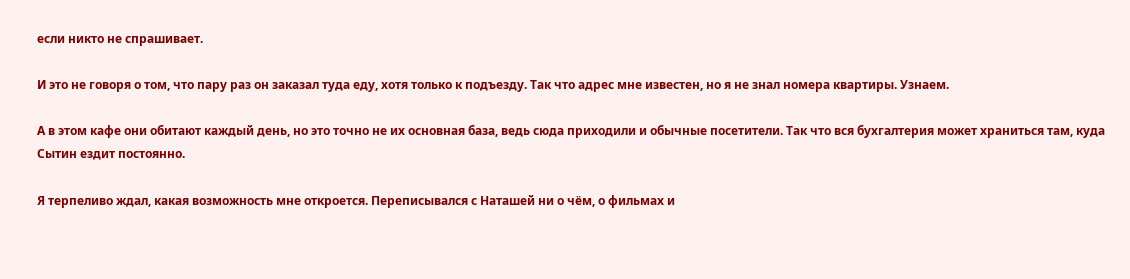если никто не спрашивает.

И это не говоря о том, что пару раз он заказал туда еду, хотя только к подъезду. Так что адрес мне известен, но я не знал номера квартиры. Узнаем.

А в этом кафе они обитают каждый день, но это точно не их основная база, ведь сюда приходили и обычные посетители. Так что вся бухгалтерия может храниться там, куда Сытин ездит постоянно.

Я терпеливо ждал, какая возможность мне откроется. Переписывался с Наташей ни о чём, о фильмах и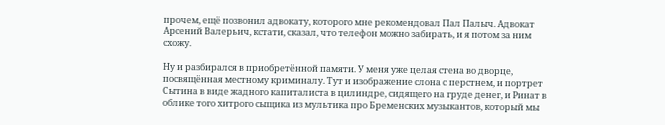прочем, ещё позвонил адвокату, которого мне рекомендовал Пал Палыч. Адвокат Арсений Валерьич, кстати, сказал, что телефон можно забирать, и я потом за ним схожу.

Ну и разбирался в приобретённой памяти. У меня уже целая стена во дворце, посвящённая местному криминалу. Тут и изображение слона с перстнем, и портрет Сытина в виде жадного капиталиста в цилиндре, сидящего на груде денег, и Ринат в облике того хитрого сыщика из мультика про Бременских музыкантов, который мы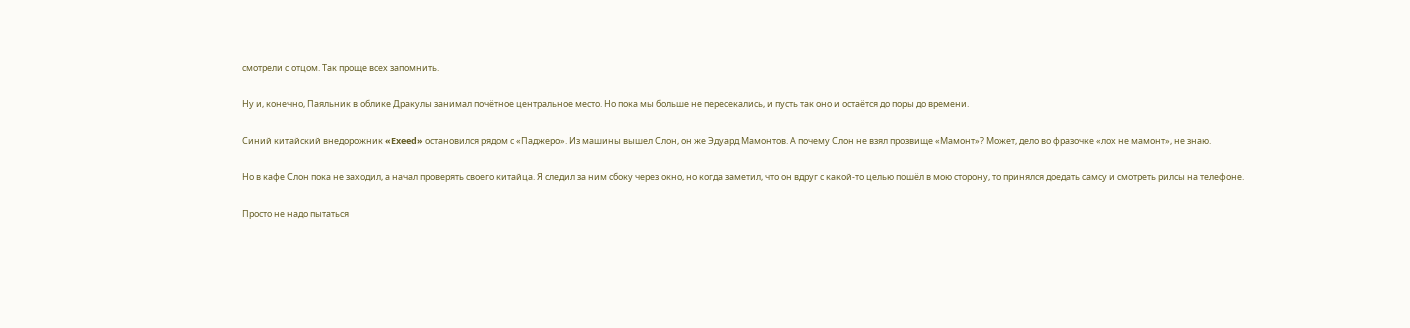смотрели с отцом. Так проще всех запомнить.

Ну и, конечно, Паяльник в облике Дракулы занимал почётное центральное место. Но пока мы больше не пересекались, и пусть так оно и остаётся до поры до времени.

Синий китайский внедорожник «Exeed» остановился рядом с «Паджеро». Из машины вышел Слон, он же Эдуард Мамонтов. А почему Слон не взял прозвище «Мамонт»? Может, дело во фразочке «лох не мамонт», не знаю.

Но в кафе Слон пока не заходил, а начал проверять своего китайца. Я следил за ним сбоку через окно, но когда заметил, что он вдруг с какой-то целью пошёл в мою сторону, то принялся доедать самсу и смотреть рилсы на телефоне.

Просто не надо пытаться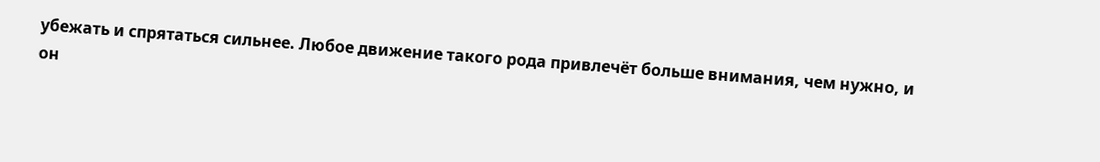убежать и спрятаться сильнее. Любое движение такого рода привлечёт больше внимания, чем нужно, и он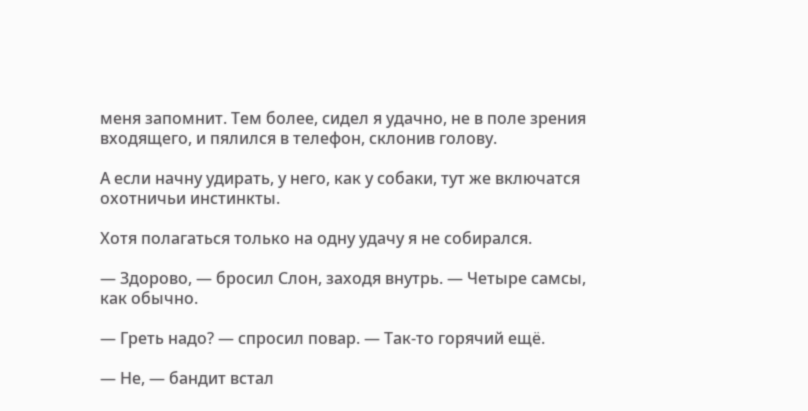меня запомнит. Тем более, сидел я удачно, не в поле зрения входящего, и пялился в телефон, склонив голову.

А если начну удирать, у него, как у собаки, тут же включатся охотничьи инстинкты.

Хотя полагаться только на одну удачу я не собирался.

— Здорово, — бросил Слон, заходя внутрь. — Четыре самсы, как обычно.

— Греть надо? — спросил повар. — Так-то горячий ещё.

— Не, — бандит встал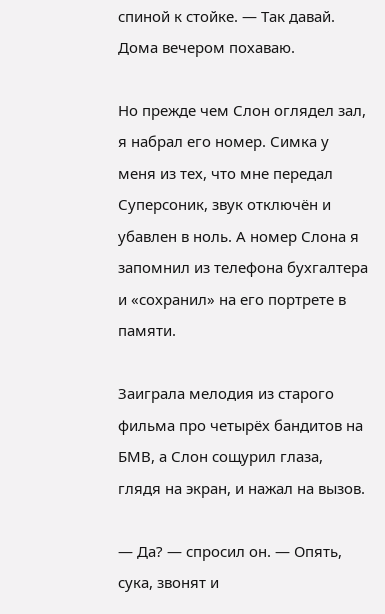спиной к стойке. — Так давай. Дома вечером похаваю.

Но прежде чем Слон оглядел зал, я набрал его номер. Симка у меня из тех, что мне передал Суперсоник, звук отключён и убавлен в ноль. А номер Слона я запомнил из телефона бухгалтера и «сохранил» на его портрете в памяти.

Заиграла мелодия из старого фильма про четырёх бандитов на БМВ, а Слон сощурил глаза, глядя на экран, и нажал на вызов.

— Да? — спросил он. — Опять, сука, звонят и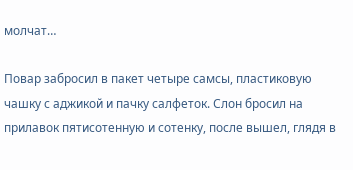молчат…

Повар забросил в пакет четыре самсы, пластиковую чашку с аджикой и пачку салфеток. Слон бросил на прилавок пятисотенную и сотенку, после вышел, глядя в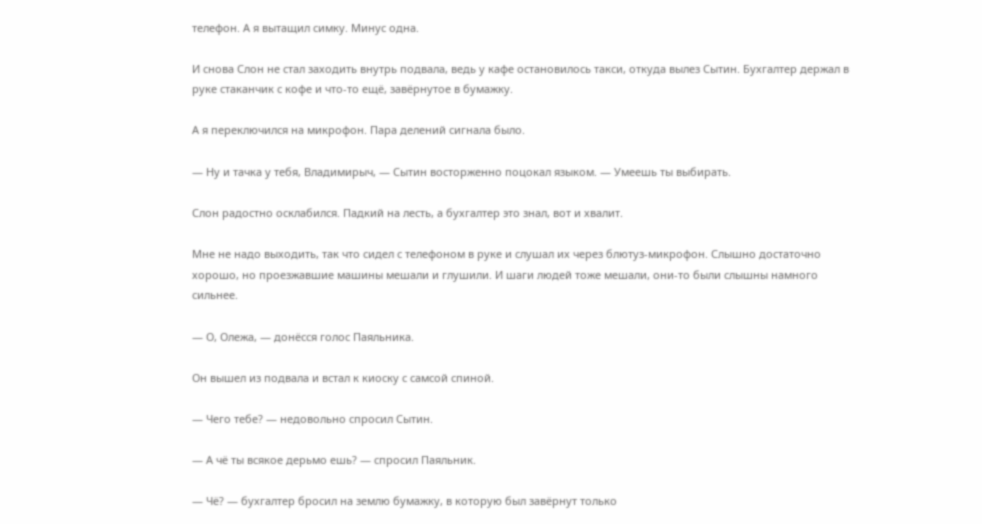телефон. А я вытащил симку. Минус одна.

И снова Слон не стал заходить внутрь подвала, ведь у кафе остановилось такси, откуда вылез Сытин. Бухгалтер держал в руке стаканчик с кофе и что-то ещё, завёрнутое в бумажку.

А я переключился на микрофон. Пара делений сигнала было.

— Ну и тачка у тебя, Владимирыч, — Сытин восторженно поцокал языком. — Умеешь ты выбирать.

Слон радостно осклабился. Падкий на лесть, а бухгалтер это знал, вот и хвалит.

Мне не надо выходить, так что сидел с телефоном в руке и слушал их через блютуз-микрофон. Слышно достаточно хорошо, но проезжавшие машины мешали и глушили. И шаги людей тоже мешали, они-то были слышны намного сильнее.

— О, Олежа, — донёсся голос Паяльника.

Он вышел из подвала и встал к киоску с самсой спиной.

— Чего тебе? — недовольно спросил Сытин.

— А чё ты всякое дерьмо ешь? — спросил Паяльник.

— Чё? — бухгалтер бросил на землю бумажку, в которую был завёрнут только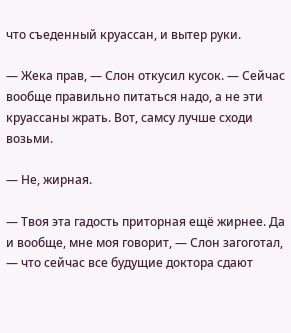что съеденный круассан, и вытер руки.

— Жека прав, — Слон откусил кусок. — Сейчас вообще правильно питаться надо, а не эти круассаны жрать. Вот, самсу лучше сходи возьми.

— Не, жирная.

— Твоя эта гадость приторная ещё жирнее. Да и вообще, мне моя говорит, — Слон загоготал, — что сейчас все будущие доктора сдают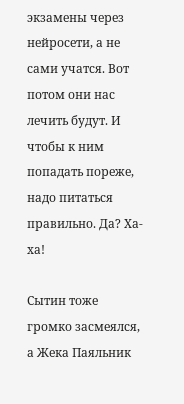экзамены через нейросети, а не сами учатся. Вот потом они нас лечить будут. И чтобы к ним попадать пореже, надо питаться правильно. Да? Ха-ха!

Сытин тоже громко засмеялся, а Жека Паяльник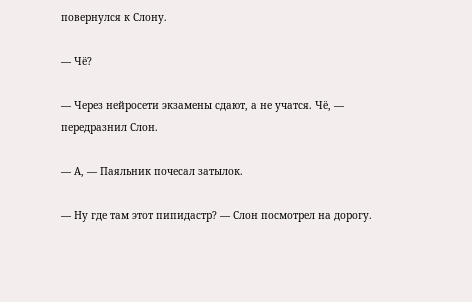повернулся к Слону.

— Чё?

— Через нейросети экзамены сдают, а не учатся. Чё, — передразнил Слон.

— А, — Паяльник почесал затылок.

— Ну где там этот пипидастр? — Слон посмотрел на дорогу.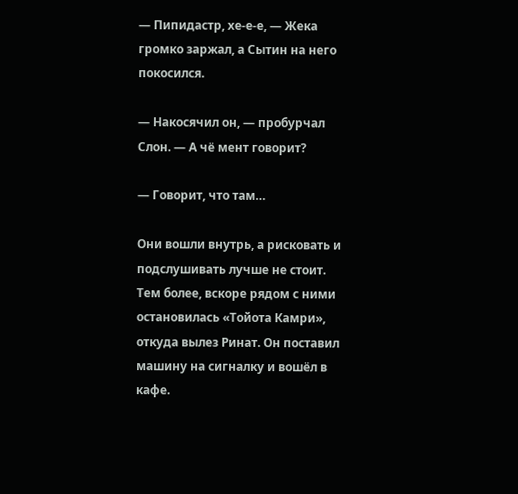— Пипидастр, хе-е-е, — Жека громко заржал, а Сытин на него покосился.

— Накосячил он, — пробурчал Слон. — А чё мент говорит?

— Говорит, что там…

Они вошли внутрь, а рисковать и подслушивать лучше не стоит. Тем более, вскоре рядом с ними остановилась «Тойота Камри», откуда вылез Ринат. Он поставил машину на сигналку и вошёл в кафе.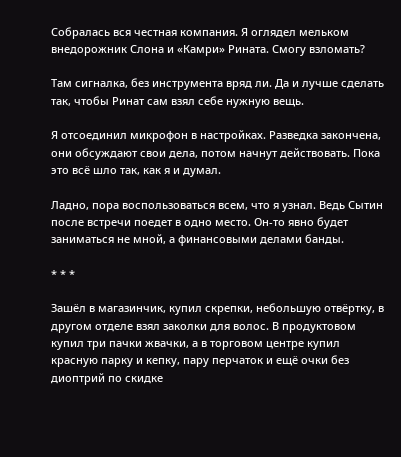Собралась вся честная компания. Я оглядел мельком внедорожник Слона и «Камри» Рината. Смогу взломать?

Там сигналка, без инструмента вряд ли. Да и лучше сделать так, чтобы Ринат сам взял себе нужную вещь.

Я отсоединил микрофон в настройках. Разведка закончена, они обсуждают свои дела, потом начнут действовать. Пока это всё шло так, как я и думал.

Ладно, пора воспользоваться всем, что я узнал. Ведь Сытин после встречи поедет в одно место. Он-то явно будет заниматься не мной, а финансовыми делами банды.

* * *

Зашёл в магазинчик, купил скрепки, небольшую отвёртку, в другом отделе взял заколки для волос. В продуктовом купил три пачки жвачки, а в торговом центре купил красную парку и кепку, пару перчаток и ещё очки без диоптрий по скидке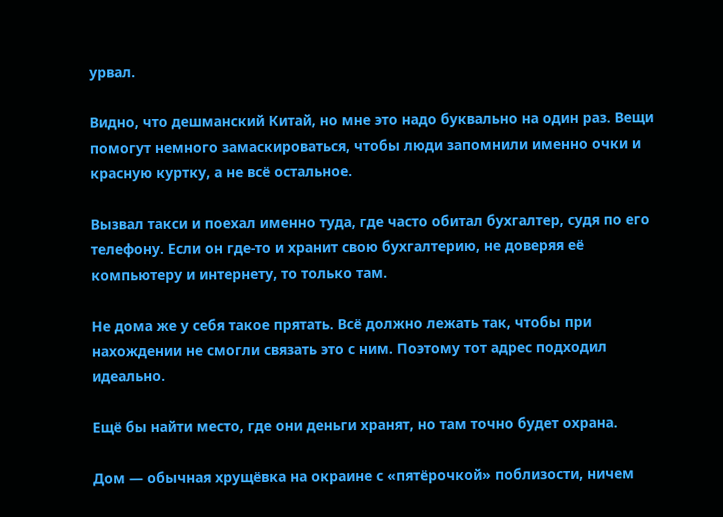урвал.

Видно, что дешманский Китай, но мне это надо буквально на один раз. Вещи помогут немного замаскироваться, чтобы люди запомнили именно очки и красную куртку, а не всё остальное.

Вызвал такси и поехал именно туда, где часто обитал бухгалтер, судя по его телефону. Если он где-то и хранит свою бухгалтерию, не доверяя её компьютеру и интернету, то только там.

Не дома же у себя такое прятать. Всё должно лежать так, чтобы при нахождении не смогли связать это с ним. Поэтому тот адрес подходил идеально.

Ещё бы найти место, где они деньги хранят, но там точно будет охрана.

Дом — обычная хрущёвка на окраине с «пятёрочкой» поблизости, ничем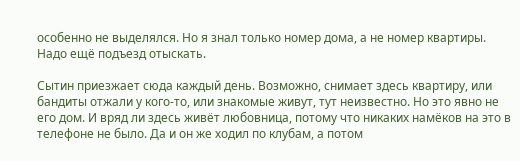особенно не выделялся. Но я знал только номер дома, а не номер квартиры. Надо ещё подъезд отыскать.

Сытин приезжает сюда каждый день. Возможно, снимает здесь квартиру, или бандиты отжали у кого-то, или знакомые живут, тут неизвестно. Но это явно не его дом. И вряд ли здесь живёт любовница, потому что никаких намёков на это в телефоне не было. Да и он же ходил по клубам, а потом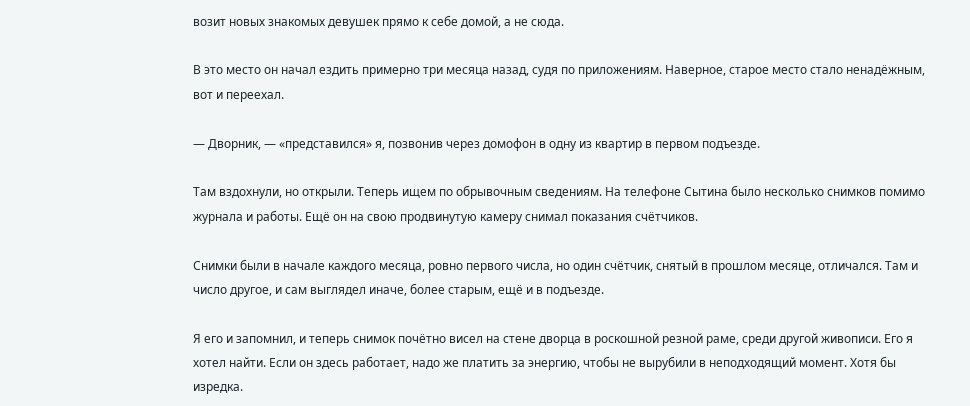возит новых знакомых девушек прямо к себе домой, а не сюда.

В это место он начал ездить примерно три месяца назад, судя по приложениям. Наверное, старое место стало ненадёжным, вот и переехал.

— Дворник, — «представился» я, позвонив через домофон в одну из квартир в первом подъезде.

Там вздохнули, но открыли. Теперь ищем по обрывочным сведениям. На телефоне Сытина было несколько снимков помимо журнала и работы. Ещё он на свою продвинутую камеру снимал показания счётчиков.

Снимки были в начале каждого месяца, ровно первого числа, но один счётчик, снятый в прошлом месяце, отличался. Там и число другое, и сам выглядел иначе, более старым, ещё и в подъезде.

Я его и запомнил, и теперь снимок почётно висел на стене дворца в роскошной резной раме, среди другой живописи. Его я хотел найти. Если он здесь работает, надо же платить за энергию, чтобы не вырубили в неподходящий момент. Хотя бы изредка.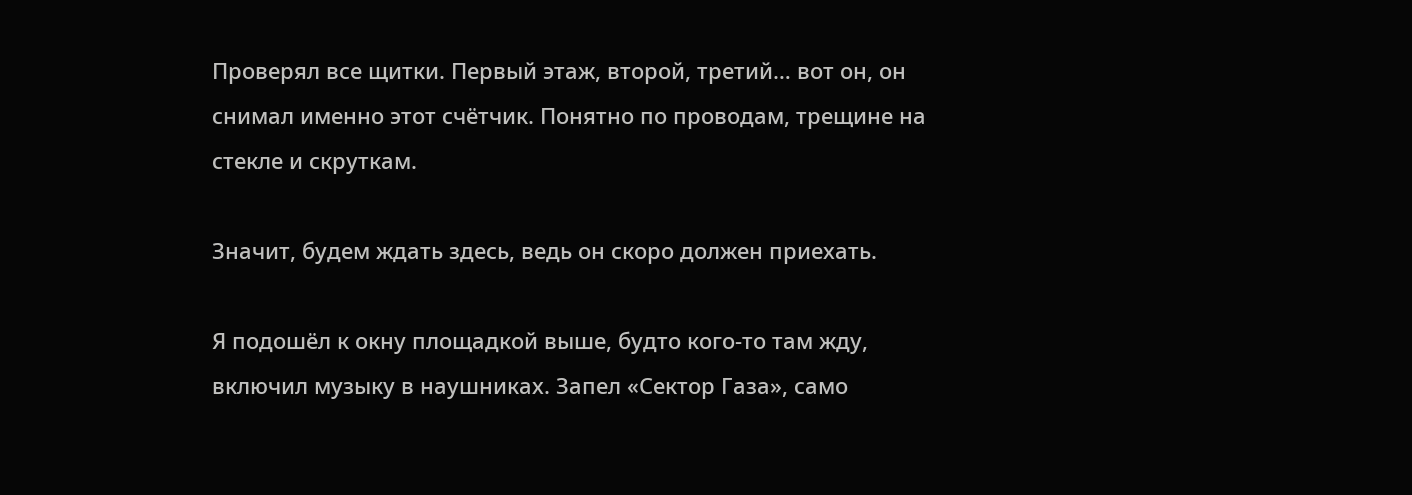Проверял все щитки. Первый этаж, второй, третий… вот он, он снимал именно этот счётчик. Понятно по проводам, трещине на стекле и скруткам.

Значит, будем ждать здесь, ведь он скоро должен приехать.

Я подошёл к окну площадкой выше, будто кого-то там жду, включил музыку в наушниках. Запел «Сектор Газа», само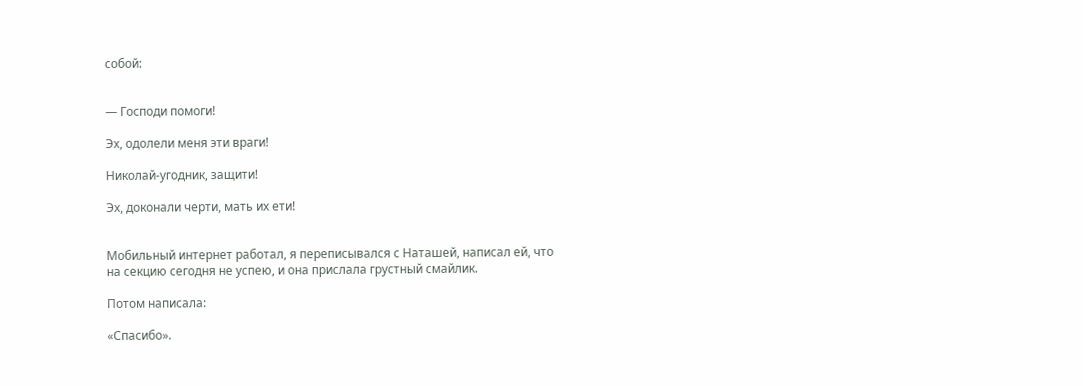собой:


— Господи помоги!

Эх, одолели меня эти враги!

Николай-угодник, защити!

Эх, доконали черти, мать их ети!


Мобильный интернет работал, я переписывался с Наташей, написал ей, что на секцию сегодня не успею, и она прислала грустный смайлик.

Потом написала:

«Спасибо».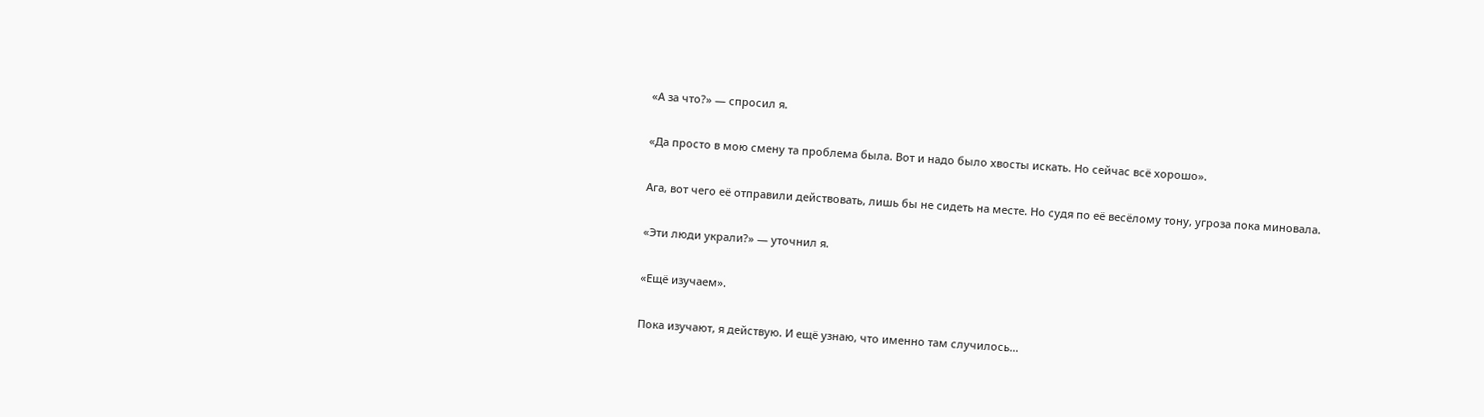«А за что?» — спросил я.

«Да просто в мою смену та проблема была. Вот и надо было хвосты искать. Но сейчас всё хорошо».

Ага, вот чего её отправили действовать, лишь бы не сидеть на месте. Но судя по её весёлому тону, угроза пока миновала.

«Эти люди украли?» — уточнил я.

«Ещё изучаем».

Пока изучают, я действую. И ещё узнаю, что именно там случилось…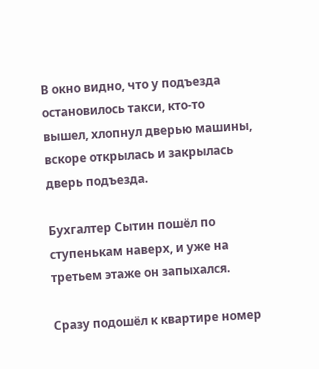В окно видно, что у подъезда остановилось такси, кто-то вышел, хлопнул дверью машины, вскоре открылась и закрылась дверь подъезда.

Бухгалтер Сытин пошёл по ступенькам наверх, и уже на третьем этаже он запыхался.

Сразу подошёл к квартире номер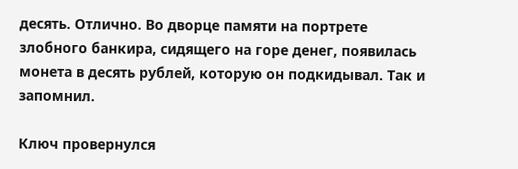десять. Отлично. Во дворце памяти на портрете злобного банкира, сидящего на горе денег, появилась монета в десять рублей, которую он подкидывал. Так и запомнил.

Ключ провернулся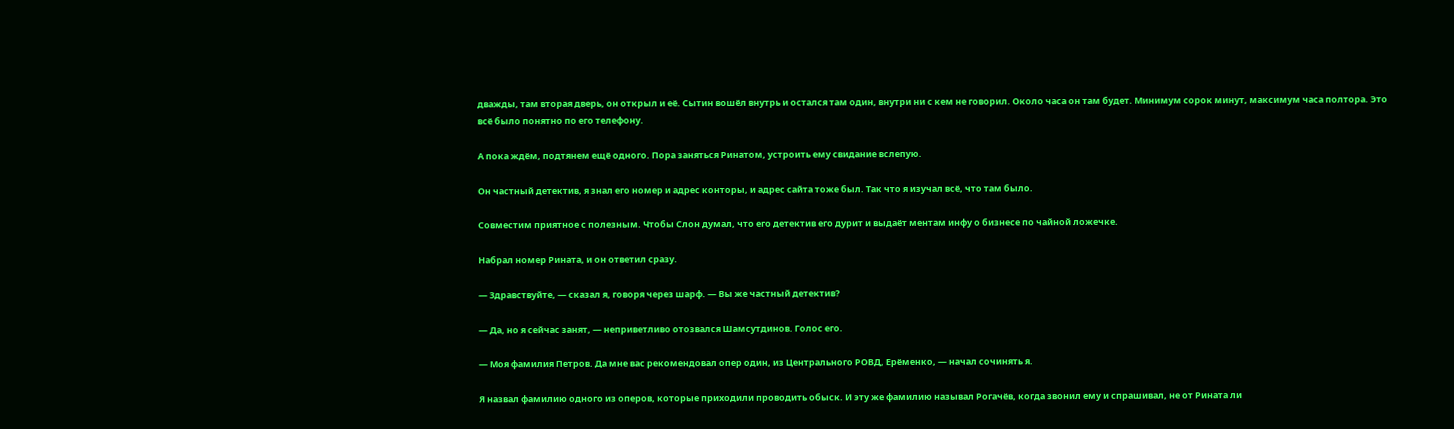дважды, там вторая дверь, он открыл и её. Сытин вошёл внутрь и остался там один, внутри ни с кем не говорил. Около часа он там будет. Минимум сорок минут, максимум часа полтора. Это всё было понятно по его телефону.

А пока ждём, подтянем ещё одного. Пора заняться Ринатом, устроить ему свидание вслепую.

Он частный детектив, я знал его номер и адрес конторы, и адрес сайта тоже был. Так что я изучал всё, что там было.

Совместим приятное с полезным. Чтобы Слон думал, что его детектив его дурит и выдаёт ментам инфу о бизнесе по чайной ложечке.

Набрал номер Рината, и он ответил сразу.

— Здравствуйте, — сказал я, говоря через шарф. — Вы же частный детектив?

— Да, но я сейчас занят, — неприветливо отозвался Шамсутдинов. Голос его.

— Моя фамилия Петров. Да мне вас рекомендовал опер один, из Центрального РОВД, Ерёменко, — начал сочинять я.

Я назвал фамилию одного из оперов, которые приходили проводить обыск. И эту же фамилию называл Рогачёв, когда звонил ему и спрашивал, не от Рината ли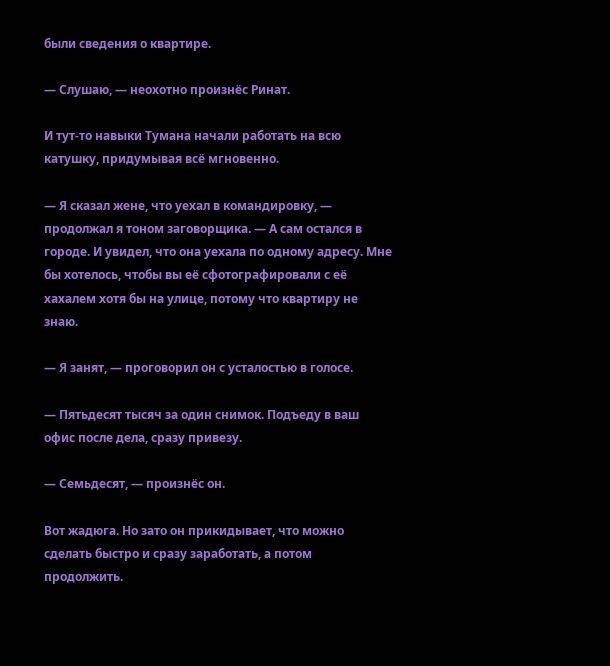были сведения о квартире.

— Слушаю, — неохотно произнёс Ринат.

И тут-то навыки Тумана начали работать на всю катушку, придумывая всё мгновенно.

— Я сказал жене, что уехал в командировку, — продолжал я тоном заговорщика. — А сам остался в городе. И увидел, что она уехала по одному адресу. Мне бы хотелось, чтобы вы её сфотографировали с её хахалем хотя бы на улице, потому что квартиру не знаю.

— Я занят, — проговорил он с усталостью в голосе.

— Пятьдесят тысяч за один снимок. Подъеду в ваш офис после дела, сразу привезу.

— Семьдесят, — произнёс он.

Вот жадюга. Но зато он прикидывает, что можно сделать быстро и сразу заработать, а потом продолжить.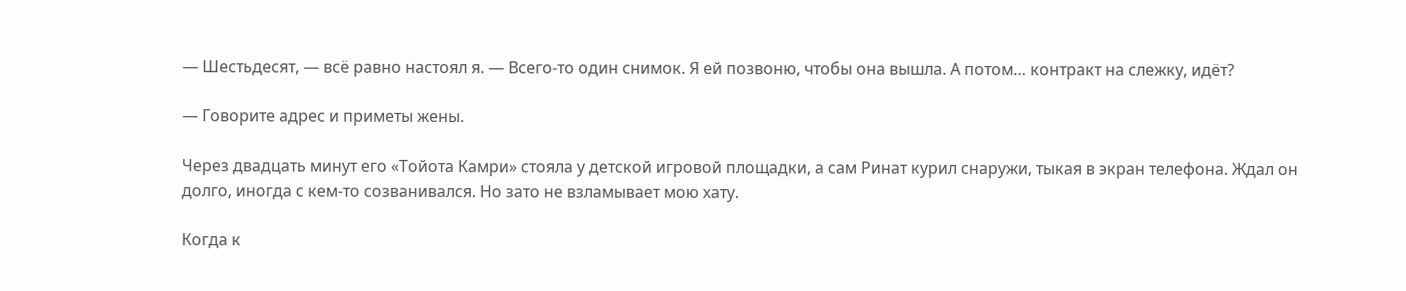— Шестьдесят, — всё равно настоял я. — Всего-то один снимок. Я ей позвоню, чтобы она вышла. А потом… контракт на слежку, идёт?

— Говорите адрес и приметы жены.

Через двадцать минут его «Тойота Камри» стояла у детской игровой площадки, а сам Ринат курил снаружи, тыкая в экран телефона. Ждал он долго, иногда с кем-то созванивался. Но зато не взламывает мою хату.

Когда к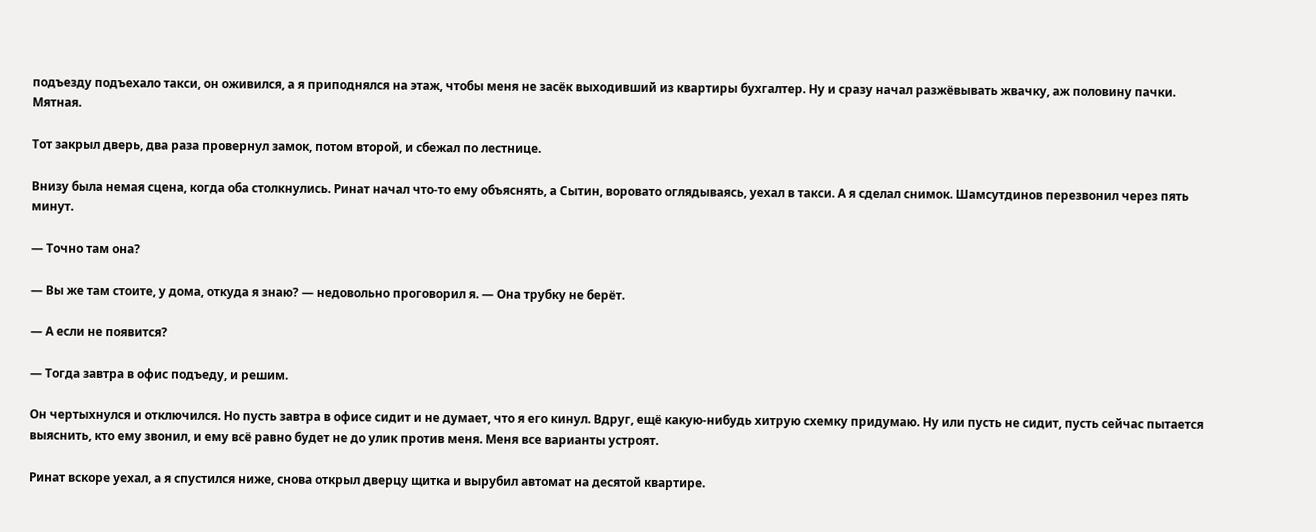подъезду подъехало такси, он оживился, а я приподнялся на этаж, чтобы меня не засёк выходивший из квартиры бухгалтер. Ну и сразу начал разжёвывать жвачку, аж половину пачки. Мятная.

Тот закрыл дверь, два раза провернул замок, потом второй, и сбежал по лестнице.

Внизу была немая сцена, когда оба столкнулись. Ринат начал что-то ему объяснять, а Сытин, воровато оглядываясь, уехал в такси. А я сделал снимок. Шамсутдинов перезвонил через пять минут.

— Точно там она?

— Вы же там стоите, у дома, откуда я знаю? — недовольно проговорил я. — Она трубку не берёт.

— А если не появится?

— Тогда завтра в офис подъеду, и решим.

Он чертыхнулся и отключился. Но пусть завтра в офисе сидит и не думает, что я его кинул. Вдруг, ещё какую-нибудь хитрую схемку придумаю. Ну или пусть не сидит, пусть сейчас пытается выяснить, кто ему звонил, и ему всё равно будет не до улик против меня. Меня все варианты устроят.

Ринат вскоре уехал, а я спустился ниже, снова открыл дверцу щитка и вырубил автомат на десятой квартире.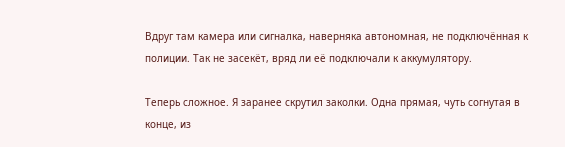Вдруг там камера или сигналка, наверняка автономная, не подключённая к полиции. Так не засекёт, вряд ли её подключали к аккумулятору.

Теперь сложное. Я заранее скрутил заколки. Одна прямая, чуть согнутая в конце, из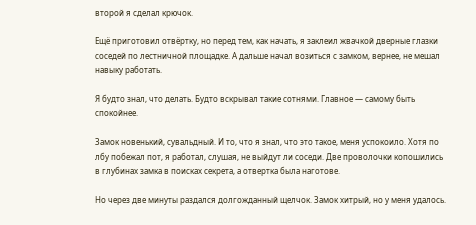второй я сделал крючок.

Ещё приготовил отвёртку, но перед тем, как начать, я заклеил жвачкой дверные глазки соседей по лестничной площадке. А дальше начал возиться с замком, вернее, не мешал навыку работать.

Я будто знал, что делать. Будто вскрывал такие сотнями. Главное — самому быть спокойнее.

Замок новенький, сувальдный. И то, что я знал, что это такое, меня успокоило. Хотя по лбу побежал пот, я работал, слушая, не выйдут ли соседи. Две проволочки копошились в глубинах замка в поисках секрета, а отвертка была наготове.

Но через две минуты раздался долгожданный щелчок. Замок хитрый, но у меня удалось.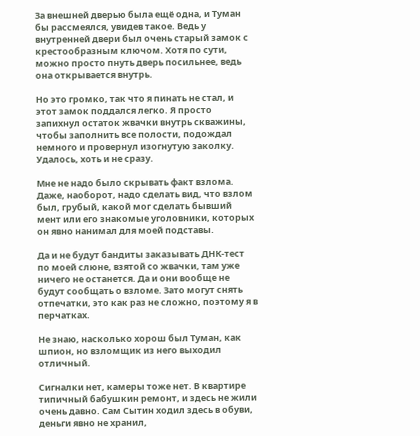За внешней дверью была ещё одна, и Туман бы рассмеялся, увидев такое. Ведь у внутренней двери был очень старый замок с крестообразным ключом. Хотя по сути, можно просто пнуть дверь посильнее, ведь она открывается внутрь.

Но это громко, так что я пинать не стал, и этот замок поддался легко. Я просто запихнул остаток жвачки внутрь скважины, чтобы заполнить все полости, подождал немного и провернул изогнутую заколку. Удалось, хоть и не сразу.

Мне не надо было скрывать факт взлома. Даже, наоборот, надо сделать вид, что взлом был, грубый, какой мог сделать бывший мент или его знакомые уголовники, которых он явно нанимал для моей подставы.

Да и не будут бандиты заказывать ДНК-тест по моей слюне, взятой со жвачки, там уже ничего не останется. Да и они вообще не будут сообщать о взломе. Зато могут снять отпечатки, это как раз не сложно, поэтому я в перчатках.

Не знаю, насколько хорош был Туман, как шпион, но взломщик из него выходил отличный.

Сигналки нет, камеры тоже нет. В квартире типичный бабушкин ремонт, и здесь не жили очень давно. Сам Сытин ходил здесь в обуви, деньги явно не хранил,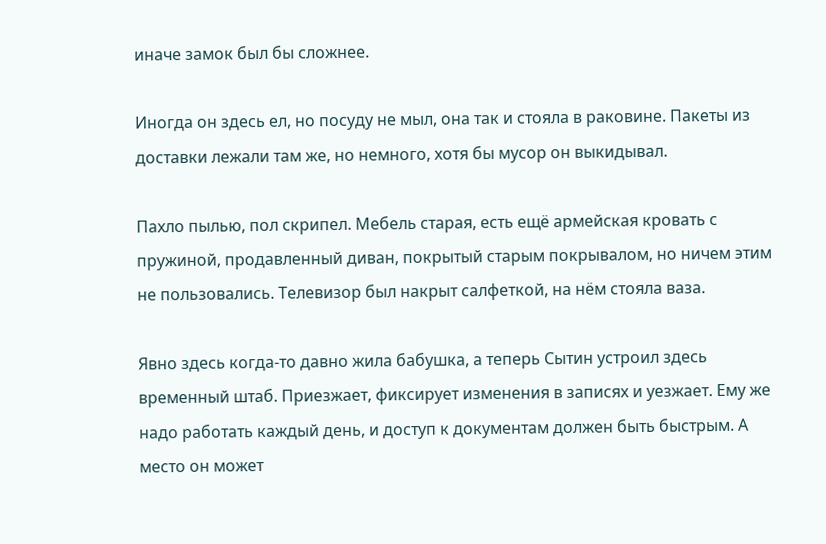иначе замок был бы сложнее.

Иногда он здесь ел, но посуду не мыл, она так и стояла в раковине. Пакеты из доставки лежали там же, но немного, хотя бы мусор он выкидывал.

Пахло пылью, пол скрипел. Мебель старая, есть ещё армейская кровать с пружиной, продавленный диван, покрытый старым покрывалом, но ничем этим не пользовались. Телевизор был накрыт салфеткой, на нём стояла ваза.

Явно здесь когда-то давно жила бабушка, а теперь Сытин устроил здесь временный штаб. Приезжает, фиксирует изменения в записях и уезжает. Ему же надо работать каждый день, и доступ к документам должен быть быстрым. А место он может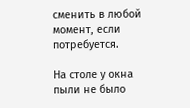сменить в любой момент, если потребуется.

На столе у окна пыли не было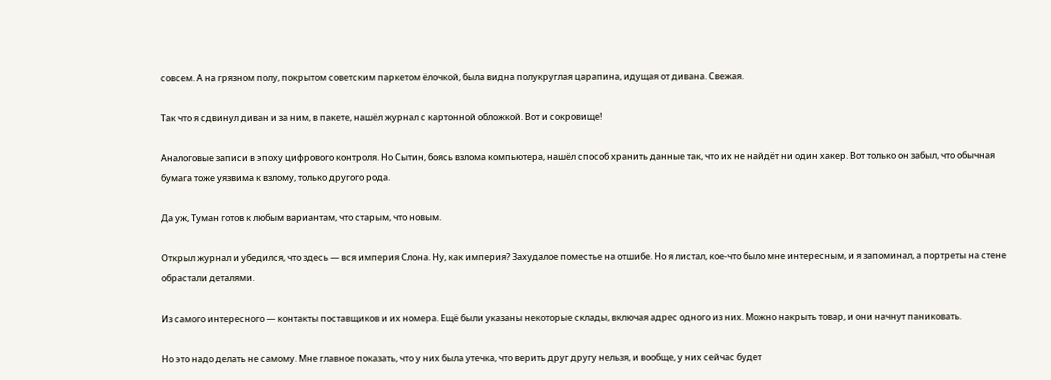совсем. А на грязном полу, покрытом советским паркетом ёлочкой, была видна полукруглая царапина, идущая от дивана. Свежая.

Так что я сдвинул диван и за ним, в пакете, нашёл журнал с картонной обложкой. Вот и сокровище!

Аналоговые записи в эпоху цифрового контроля. Но Сытин, боясь взлома компьютера, нашёл способ хранить данные так, что их не найдёт ни один хакер. Вот только он забыл, что обычная бумага тоже уязвима к взлому, только другого рода.

Да уж, Туман готов к любым вариантам, что старым, что новым.

Открыл журнал и убедился, что здесь — вся империя Слона. Ну, как империя? Захудалое поместье на отшибе. Но я листал, кое-что было мне интересным, и я запоминал, а портреты на стене обрастали деталями.

Из самого интересного — контакты поставщиков и их номера. Ещё были указаны некоторые склады, включая адрес одного из них. Можно накрыть товар, и они начнут паниковать.

Но это надо делать не самому. Мне главное показать, что у них была утечка, что верить друг другу нельзя, и вообще, у них сейчас будет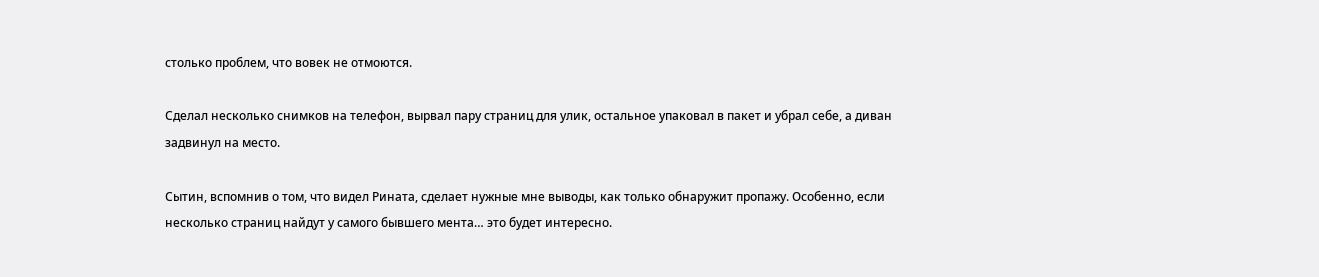столько проблем, что вовек не отмоются.

Сделал несколько снимков на телефон, вырвал пару страниц для улик, остальное упаковал в пакет и убрал себе, а диван задвинул на место.

Сытин, вспомнив о том, что видел Рината, сделает нужные мне выводы, как только обнаружит пропажу. Особенно, если несколько страниц найдут у самого бывшего мента… это будет интересно.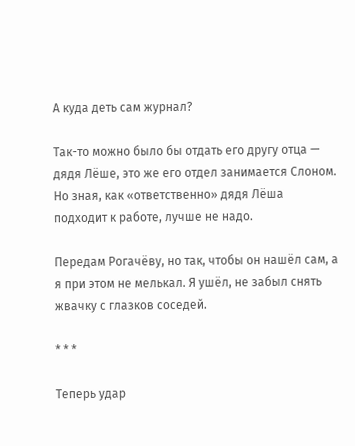А куда деть сам журнал?

Так-то можно было бы отдать его другу отца — дядя Лёше, это же его отдел занимается Слоном. Но зная, как «ответственно» дядя Лёша подходит к работе, лучше не надо.

Передам Рогачёву, но так, чтобы он нашёл сам, а я при этом не мелькал. Я ушёл, не забыл снять жвачку с глазков соседей.

* * *

Теперь удар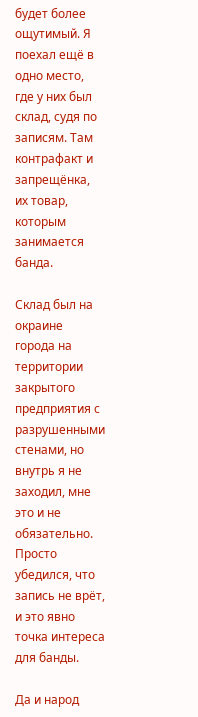будет более ощутимый. Я поехал ещё в одно место, где у них был склад, судя по записям. Там контрафакт и запрещёнка, их товар, которым занимается банда.

Склад был на окраине города на территории закрытого предприятия с разрушенными стенами, но внутрь я не заходил, мне это и не обязательно. Просто убедился, что запись не врёт, и это явно точка интереса для банды.

Да и народ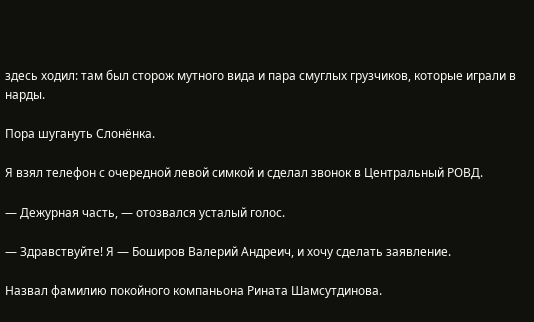здесь ходил: там был сторож мутного вида и пара смуглых грузчиков, которые играли в нарды.

Пора шугануть Слонёнка.

Я взял телефон с очередной левой симкой и сделал звонок в Центральный РОВД.

— Дежурная часть, — отозвался усталый голос.

— Здравствуйте! Я — Боширов Валерий Андреич, и хочу сделать заявление.

Назвал фамилию покойного компаньона Рината Шамсутдинова.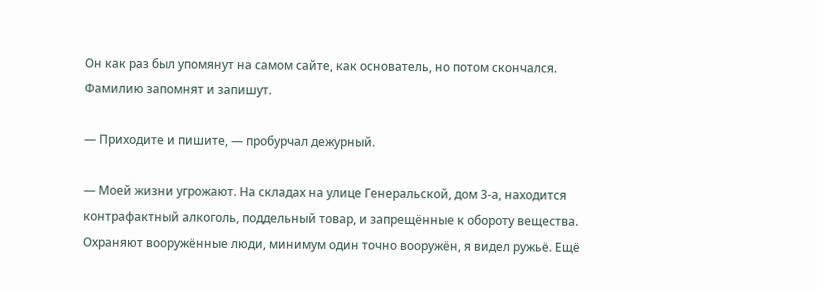Он как раз был упомянут на самом сайте, как основатель, но потом скончался. Фамилию запомнят и запишут.

— Приходите и пишите, — пробурчал дежурный.

— Моей жизни угрожают. На складах на улице Генеральской, дом 3-а, находится контрафактный алкоголь, поддельный товар, и запрещённые к обороту вещества. Охраняют вооружённые люди, минимум один точно вооружён, я видел ружьё. Ещё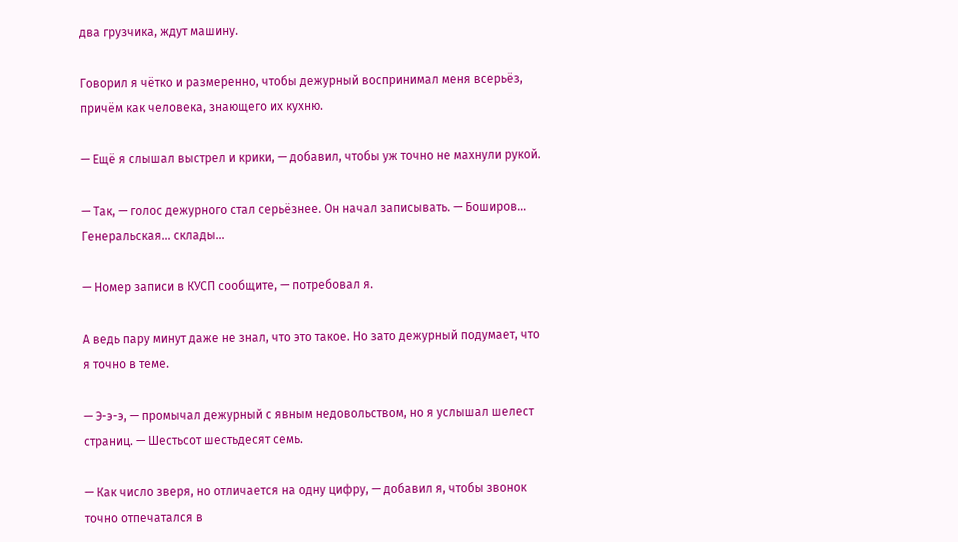два грузчика, ждут машину.

Говорил я чётко и размеренно, чтобы дежурный воспринимал меня всерьёз, причём как человека, знающего их кухню.

— Ещё я слышал выстрел и крики, — добавил, чтобы уж точно не махнули рукой.

— Так, — голос дежурного стал серьёзнее. Он начал записывать. — Боширов… Генеральская… склады…

— Номер записи в КУСП сообщите, — потребовал я.

А ведь пару минут даже не знал, что это такое. Но зато дежурный подумает, что я точно в теме.

— Э-э-э, — промычал дежурный с явным недовольством, но я услышал шелест страниц. — Шестьсот шестьдесят семь.

— Как число зверя, но отличается на одну цифру, — добавил я, чтобы звонок точно отпечатался в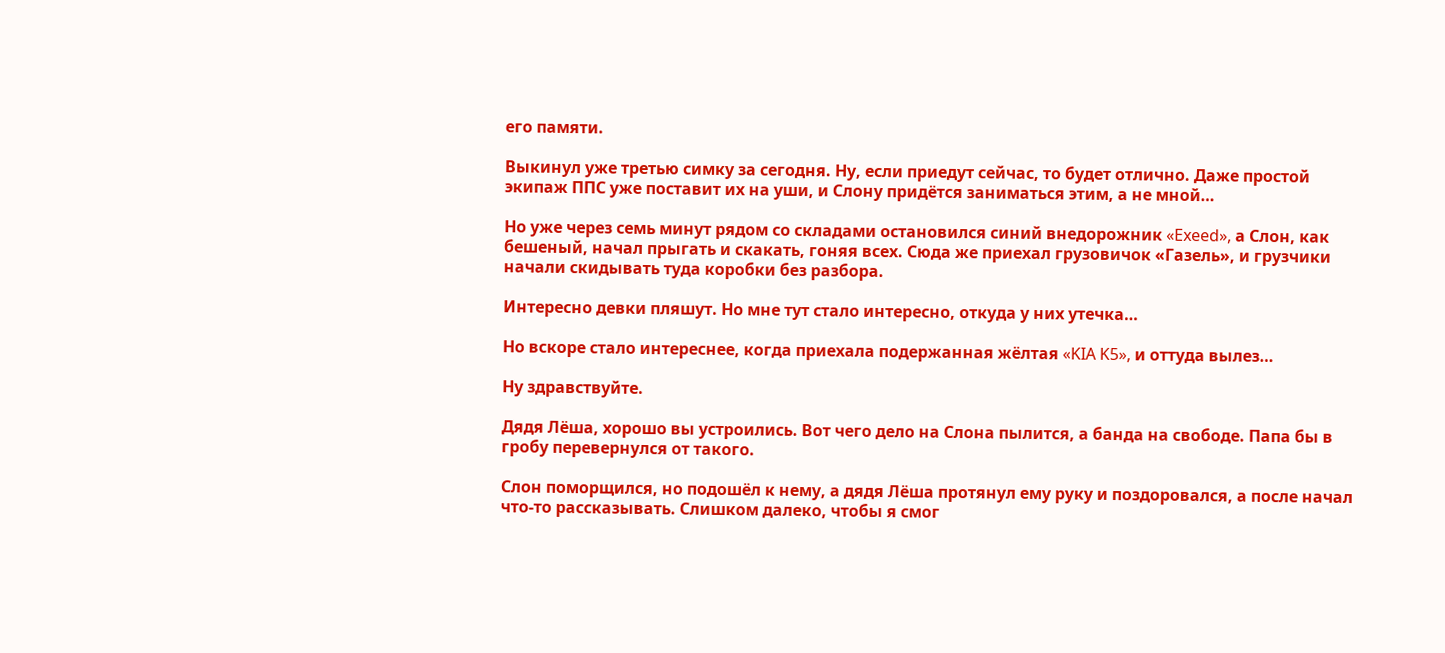его памяти.

Выкинул уже третью симку за сегодня. Ну, если приедут сейчас, то будет отлично. Даже простой экипаж ППС уже поставит их на уши, и Слону придётся заниматься этим, а не мной…

Но уже через семь минут рядом со складами остановился синий внедорожник «Exeed», а Слон, как бешеный, начал прыгать и скакать, гоняя всех. Сюда же приехал грузовичок «Газель», и грузчики начали скидывать туда коробки без разбора.

Интересно девки пляшут. Но мне тут стало интересно, откуда у них утечка…

Но вскоре стало интереснее, когда приехала подержанная жёлтая «KIA K5», и оттуда вылез…

Ну здравствуйте.

Дядя Лёша, хорошо вы устроились. Вот чего дело на Слона пылится, а банда на свободе. Папа бы в гробу перевернулся от такого.

Слон поморщился, но подошёл к нему, а дядя Лёша протянул ему руку и поздоровался, а после начал что-то рассказывать. Слишком далеко, чтобы я смог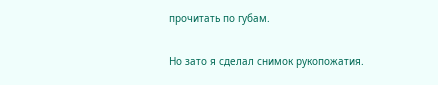прочитать по губам.

Но зато я сделал снимок рукопожатия.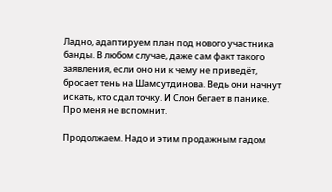Ладно, адаптируем план под нового участника банды. В любом случае, даже сам факт такого заявления, если оно ни к чему не приведёт, бросает тень на Шамсутдинова. Ведь они начнут искать, кто сдал точку. И Слон бегает в панике. Про меня не вспомнит.

Продолжаем. Надо и этим продажным гадом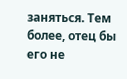заняться. Тем более, отец бы его не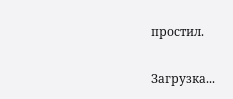простил.

Загрузка...